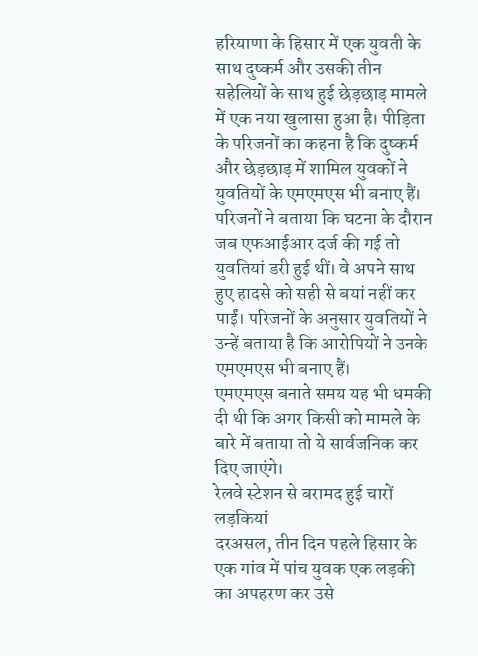हरियाणा के हिसार में एक युवती के साथ दुष्कर्म और उसकी तीन सहेलियों के साथ हुई छेड़छाड़ मामले में एक नया खुलासा हुआ है। पीड़िता के परिजनों का कहना है कि दुष्कर्म और छेड़छाड़ में शामिल युवकों ने युवतियों के एमएमएस भी बनाए हैं।
परिजनों ने बताया कि घटना के दौरान जब एफआईआर दर्ज की गई तो युवतियां डरी हुई थीं। वे अपने साथ हुए हादसे को सही से बयां नहीं कर पाईं। परिजनों के अनुसार युवतियों ने उन्हें बताया है कि आरोपियों ने उनके एमएमएस भी बनाए हैं।
एमएमएस बनाते समय यह भी धमकी दी थी कि अगर किसी को मामले के बारे में बताया तो ये सार्वजनिक कर दिए जाएंगे।
रेलवे स्टेशन से बरामद हुई चारों लड़कियां
दरअसल, तीन दिन पहले हिसार के एक गांव में पांच युवक एक लड़की का अपहरण कर उसे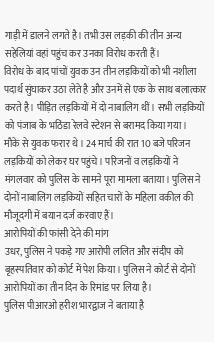गाड़ी में डालने लगते है। तभी उस लड़की की तीन अन्य सहेलियां वहां पहुंच कर उनका विरोध करती हैं।
विरोध के बाद पांचों युवक उन तीन लड़कियों को भी नशीला पदार्थ सुंघाकर उठा लेते है और उनमें से एक के साथ बलात्कार करते है। पीड़ित लड़कियों में दो नाबालिग थीं। सभी लड़कियों को पंजाब के भठिंडा रेलवे स्टेशन से बरामद किया गया।
मौके से युवक फरार थे। 24 मार्च की रात 10 बजे परिजन लड़कियों को लेकर घर पहुंचे। परिजनों व लड़कियों ने मंगलवार को पुलिस के सामने पूरा मामला बताया। पुलिस ने दोनों नाबालिग लड़कियों सहित चारों के महिला वकील की मौजूदगी में बयान दर्ज करवाए हैं।
आरोपियों की फांसी देने की मांग
उधर, पुलिस ने पकड़े गए आरोपी ललित और संदीप को बृहस्पतिवार को कोर्ट में पेश किया। पुलिस ने कोर्ट से दोनों आरोपियों का तीन दिन के रिमांड पर लिया है।
पुलिस पीआरओ हरीश भारद्वाज ने बताया है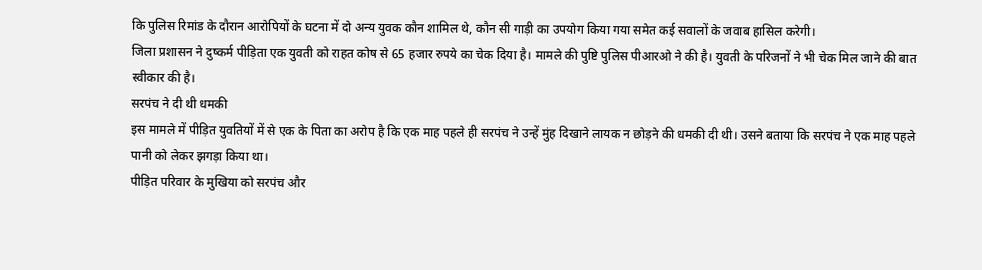कि पुलिस रिमांड के दौरान आरोपियों के घटना में दो अन्य युवक कौन शामिल थे, कौन सी गाड़ी का उपयोग किया गया समेत कई सवालों के जवाब हासिल करेगी।
जिला प्रशासन ने दुष्कर्म पीड़िता एक युवती को राहत कोष से 65 हजार रुपये का चेक दिया है। मामले की पुष्टि पुलिस पीआरओ ने की है। युवती के परिजनों ने भी चेक मिल जाने की बात स्वीकार की है।
सरपंच ने दी थी धमकी
इस मामले में पीड़ित युवतियों में से एक के पिता का अरोप है कि एक माह पहले ही सरपंच ने उन्हें मुंह दिखाने लायक न छोड़ने की धमकी दी थी। उसने बताया कि सरपंच ने एक माह पहले पानी को लेकर झगड़ा किया था।
पीड़ित परिवार के मुखिया को सरपंच और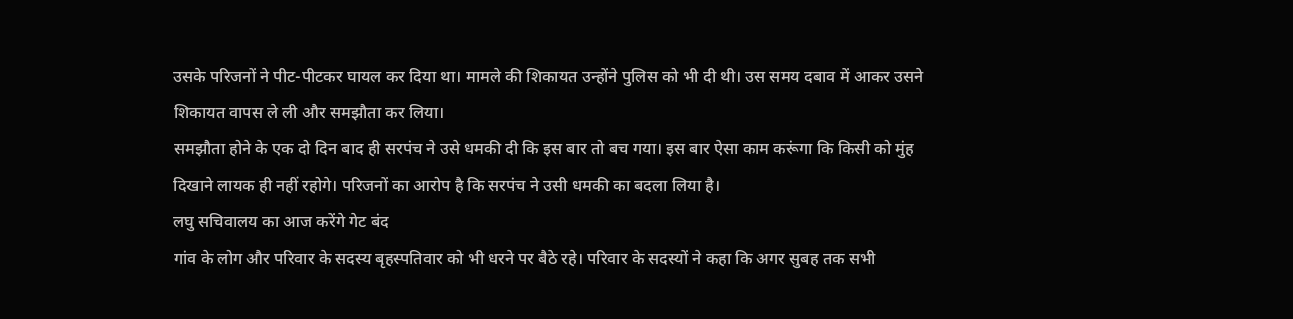उसके परिजनों ने पीट-पीटकर घायल कर दिया था। मामले की शिकायत उन्होंने पुलिस को भी दी थी। उस समय दबाव में आकर उसने शिकायत वापस ले ली और समझौता कर लिया।
समझौता होने के एक दो दिन बाद ही सरपंच ने उसे धमकी दी कि इस बार तो बच गया। इस बार ऐसा काम करूंगा कि किसी को मुंह दिखाने लायक ही नहीं रहोगे। परिजनों का आरोप है कि सरपंच ने उसी धमकी का बदला लिया है।
लघु सचिवालय का आज करेंगे गेट बंद
गांव के लोग और परिवार के सदस्य बृहस्पतिवार को भी धरने पर बैठे रहे। परिवार के सदस्यों ने कहा कि अगर सुबह तक सभी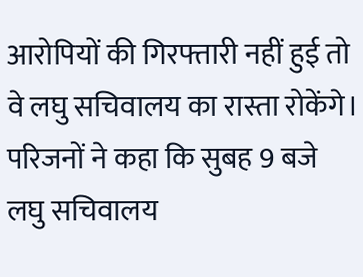आरोपियों की गिरफ्तारी नहीं हुई तो वे लघु सचिवालय का रास्ता रोकेंगे।
परिजनों ने कहा कि सुबह 9 बजे लघु सचिवालय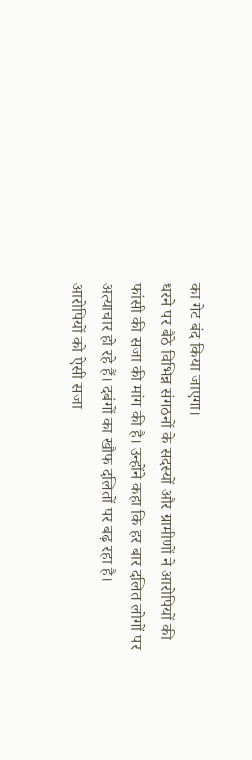का गेट बंद किया जाएगा।
धरने पर बैठे विभिन्न संगठनों के सदस्यों और ग्रामीणों ने आरोपियों की फांसी की सजा की मांग की है। उन्होंने कहा कि हर बार दलित लोगों पर अत्याचार हो रहे हैं। दबंगों का खौफ दलितों पर बढ़ रहा है।
आरोपियों को ऐसी सजा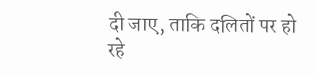दी जाए, ताकि दलितों पर हो रहे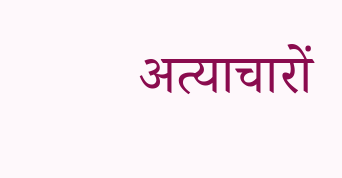अत्याचारों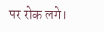पर रोक लगे।